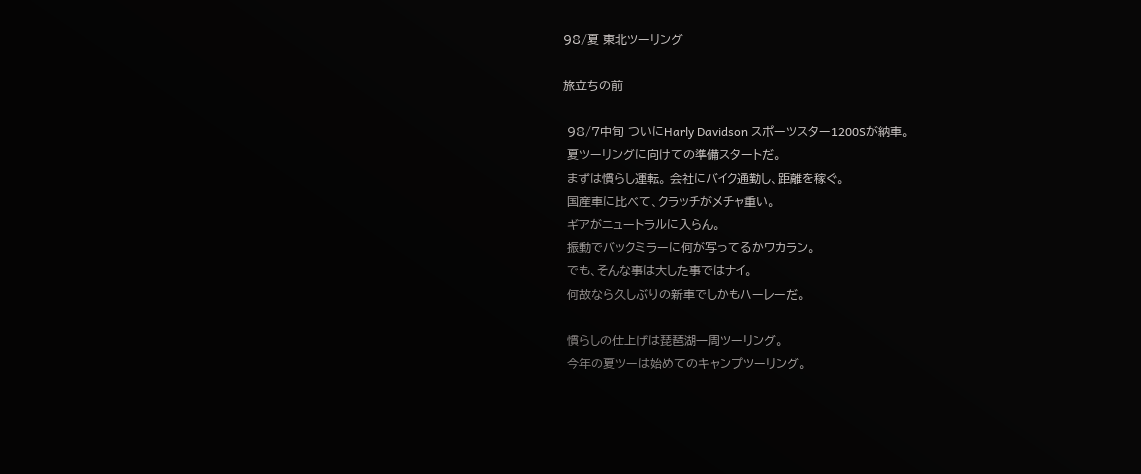98/夏 東北ツーリング

旅立ちの前

 98/7中旬 ついにHarly Davidson スポーツスター1200Sが納車。
 夏ツーリングに向けての準備スタートだ。
 まずは慣らし運転。 会社にバイク通勤し、距離を稼ぐ。
 国産車に比べて、クラッチがメチャ重い。
 ギアがニュートラルに入らん。
 振動でバックミラーに何が写ってるかワカラン。
 でも、そんな事は大した事ではナイ。
 何故なら久しぶりの新車でしかもハーレーだ。

 慣らしの仕上げは琵琶湖一周ツーリング。
 今年の夏ツーは始めてのキャンプツーリング。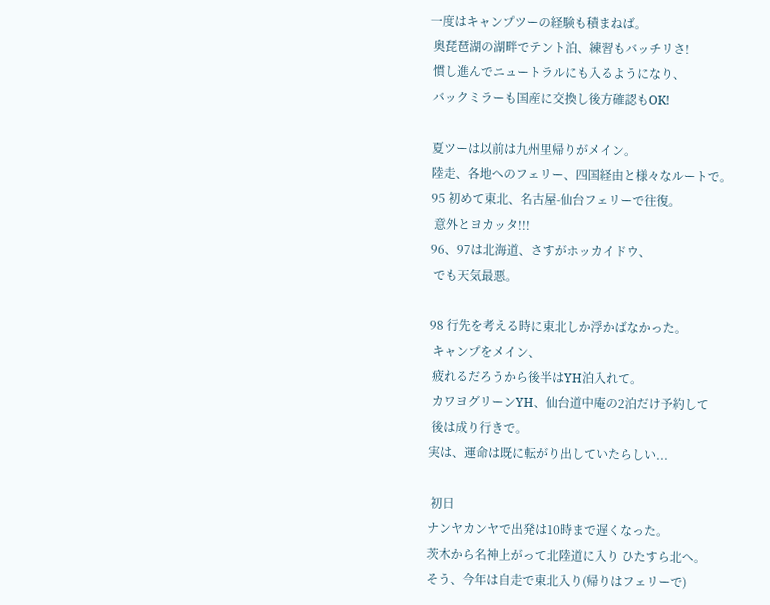一度はキャンプツーの経験も積まねば。
 奥琵琶湖の湖畔でテント泊、練習もバッチリさ!
 慣し進んでニュートラルにも入るようになり、
 バックミラーも国産に交換し後方確認もOK!

 夏ツーは以前は九州里帰りがメイン。
 陸走、各地へのフェリー、四国経由と様々なルートで。
 95 初めて東北、名古屋-仙台フェリーで往復。
  意外とヨカッタ!!!
 96、97は北海道、さすがホッカイドウ、
  でも天気最悪。

 98 行先を考える時に東北しか浮かばなかった。
  キャンプをメイン、
  疲れるだろうから後半はYH泊入れて。
  カワヨグリーンYH、仙台道中庵の2泊だけ予約して
  後は成り行きで。
 実は、運命は既に転がり出していたらしい...

  初日
 ナンヤカンヤで出発は10時まで遅くなった。
 茨木から名神上がって北陸道に入り ひたすら北へ。
 そう、今年は自走で東北入り(帰りはフェリーで)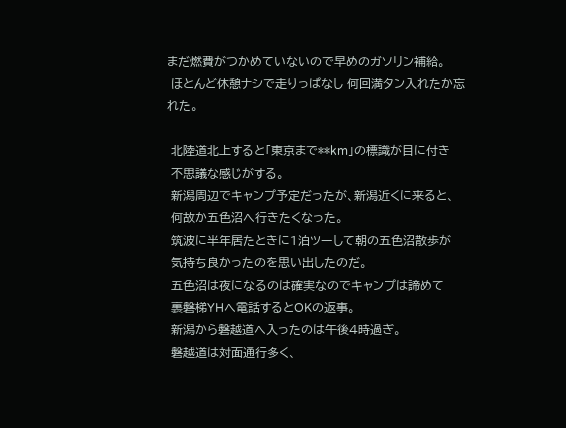まだ燃費がつかめていないので早めのガソリン補給。
 ほとんど休憩ナシで走りっぱなし 何回満タン入れたか忘れた。

 北陸道北上すると「東京まで**km」の標識が目に付き
 不思議な感じがする。
 新潟周辺でキャンプ予定だったが、新潟近くに来ると、
 何故か五色沼へ行きたくなった。
 筑波に半年居たときに1泊ツーして朝の五色沼散歩が
 気持ち良かったのを思い出したのだ。
 五色沼は夜になるのは確実なのでキャンプは諦めて
 裏磐梯YHへ電話するとOKの返事。
 新潟から磐越道へ入ったのは午後4時過ぎ。
 磐越道は対面通行多く、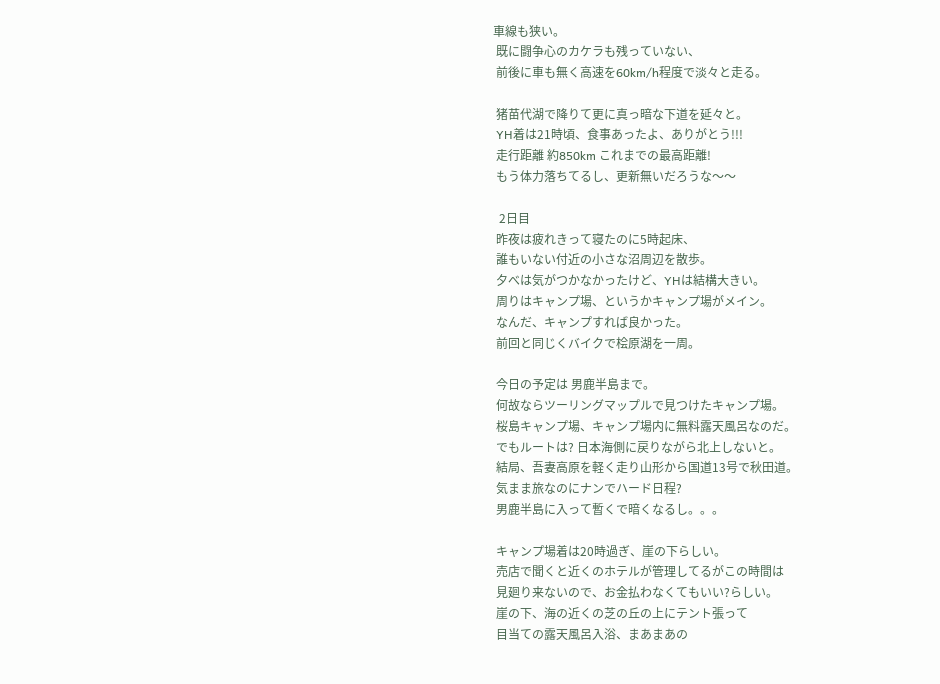車線も狭い。
 既に闘争心のカケラも残っていない、
 前後に車も無く高速を60km/h程度で淡々と走る。

 猪苗代湖で降りて更に真っ暗な下道を延々と。
 YH着は21時頃、食事あったよ、ありがとう!!!
 走行距離 約850km これまでの最高距離!
 もう体力落ちてるし、更新無いだろうな〜〜

  2日目
 昨夜は疲れきって寝たのに5時起床、
 誰もいない付近の小さな沼周辺を散歩。
 夕べは気がつかなかったけど、YHは結構大きい。
 周りはキャンプ場、というかキャンプ場がメイン。
 なんだ、キャンプすれば良かった。
 前回と同じくバイクで桧原湖を一周。

 今日の予定は 男鹿半島まで。
 何故ならツーリングマップルで見つけたキャンプ場。
 桜島キャンプ場、キャンプ場内に無料露天風呂なのだ。
 でもルートは? 日本海側に戻りながら北上しないと。
 結局、吾妻高原を軽く走り山形から国道13号で秋田道。
 気まま旅なのにナンでハード日程?
 男鹿半島に入って暫くで暗くなるし。。。

 キャンプ場着は20時過ぎ、崖の下らしい。
 売店で聞くと近くのホテルが管理してるがこの時間は
 見廻り来ないので、お金払わなくてもいい?らしい。
 崖の下、海の近くの芝の丘の上にテント張って
 目当ての露天風呂入浴、まあまあの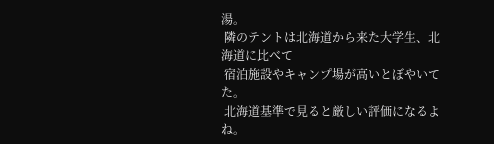湯。
 隣のテントは北海道から来た大学生、北海道に比べて
 宿泊施設やキャンプ場が高いとぼやいてた。
 北海道基準で見ると厳しい評価になるよね。